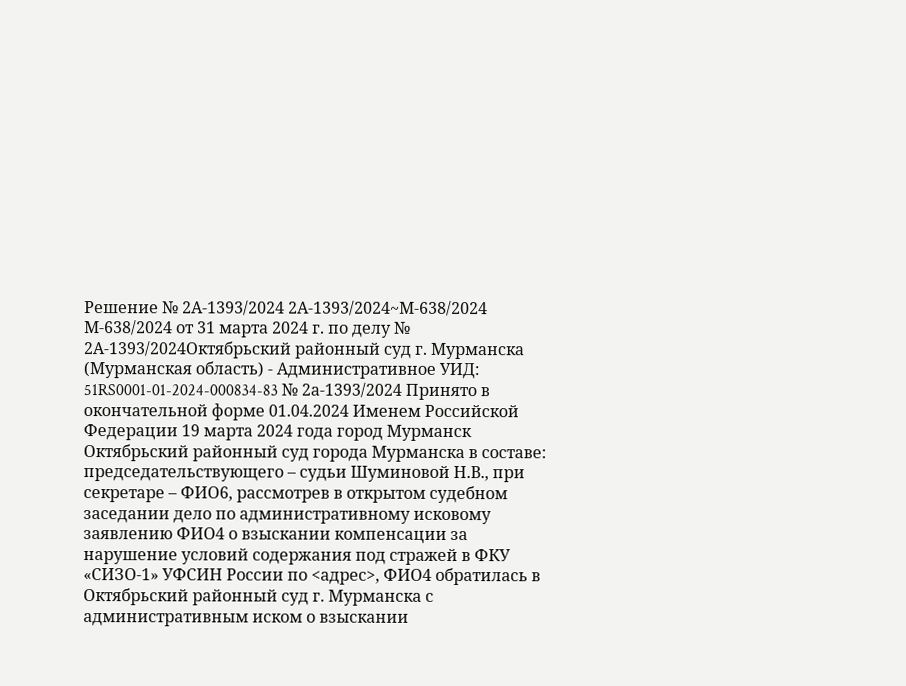Решение № 2А-1393/2024 2А-1393/2024~М-638/2024 М-638/2024 от 31 марта 2024 г. по делу № 2А-1393/2024Октябрьский районный суд г. Мурманска (Мурманская область) - Административное УИД: 51RS0001-01-2024-000834-83 № 2а-1393/2024 Принято в окончательной форме 01.04.2024 Именем Российской Федерации 19 марта 2024 года город Мурманск Октябрьский районный суд города Мурманска в составе: председательствующего – судьи Шуминовой Н.В., при секретаре – ФИО6, рассмотрев в открытом судебном заседании дело по административному исковому заявлению ФИО4 о взыскании компенсации за нарушение условий содержания под стражей в ФКУ «СИЗО-1» УФСИН России по <адрес>, ФИО4 обратилась в Октябрьский районный суд г. Мурманска с административным иском о взыскании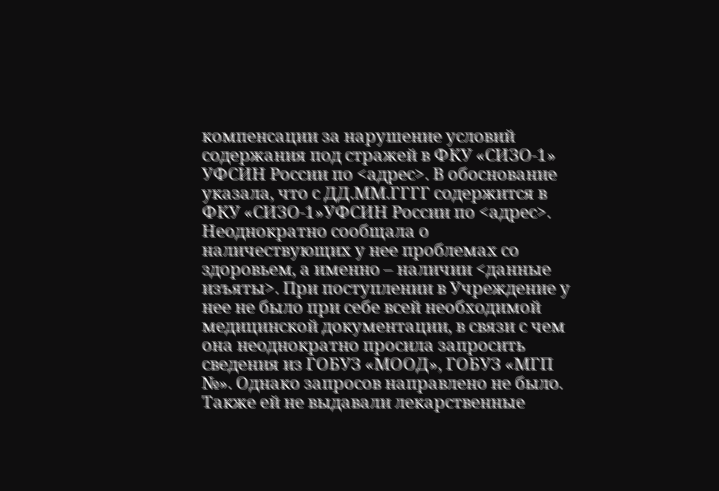компенсации за нарушение условий содержания под стражей в ФКУ «СИЗО-1» УФСИН России по <адрес>. В обоснование указала, что с ДД.ММ.ГГГГ содержится в ФКУ «СИЗО-1»УФСИН России по <адрес>. Неоднократно сообщала о наличествующих у нее проблемах со здоровьем, а именно – наличии <данные изъяты>. При поступлении в Учреждение у нее не было при себе всей необходимой медицинской документации, в связи с чем она неоднократно просила запросить сведения из ГОБУЗ «МООД», ГОБУЗ «МГП №». Однако запросов направлено не было. Также ей не выдавали лекарственные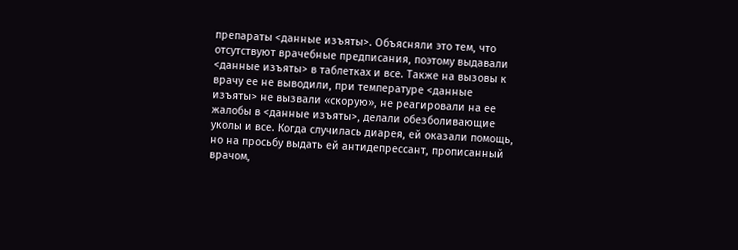препараты <данные изъяты>. Объясняли это тем, что отсутствуют врачебные предписания, поэтому выдавали <данные изъяты> в таблетках и все. Также на вызовы к врачу ее не выводили, при температуре <данные изъяты> не вызвали «скорую», не реагировали на ее жалобы в <данные изъяты>, делали обезболивающие уколы и все. Когда случилась диарея, ей оказали помощь, но на просьбу выдать ей антидепрессант, прописанный врачом,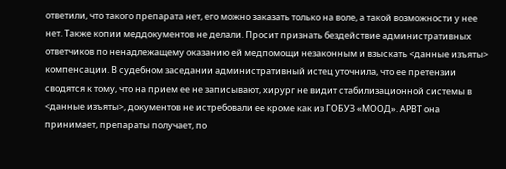ответили, что такого препарата нет, его можно заказать только на воле, а такой возможности у нее нет. Также копии меддокументов не делали. Просит признать бездействие административных ответчиков по ненадлежащему оказанию ей медпомощи незаконным и взыскать <данные изъяты> компенсации. В судебном заседании административный истец уточнила, что ее претензии сводятся к тому, что на прием ее не записывают, хирург не видит стабилизационной системы в <данные изъяты>, документов не истребовали ее кроме как из ГОБУЗ «МООД». АРВТ она принимает, препараты получает, по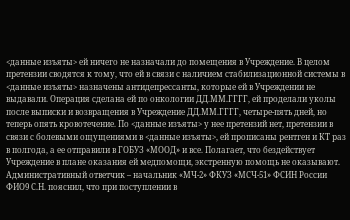<данные изъяты> ей ничего не назначали до помещения в Учреждение. В целом претензии сводятся к тому, что ей в связи с наличием стабилизационной системы в <данные изъяты> назначены антидепрессанты, которые ей в Учреждении не выдавали. Операция сделана ей по онкологии ДД.ММ.ГГГГ, ей проделали уколы после выписки и возвращения в Учреждение ДД.ММ.ГГГГ, четыре-пять дней, но теперь опять кровотечение. По <данные изъяты> у нее претензий нет, претензии в связи с болевыми ощущениями в <данные изъяты>, ей прописаны рентген и КТ раз в полгода, а ее отправили в ГОБУЗ «МООД» и все. Полагает, что бездействует Учреждение в плане оказания ей медпомощи, экстренную помощь не оказывают. Административный ответчик – начальник «МЧ-2» ФКУЗ «МСЧ-51» ФСИН России ФИО9 С.Н. пояснил, что при поступлении в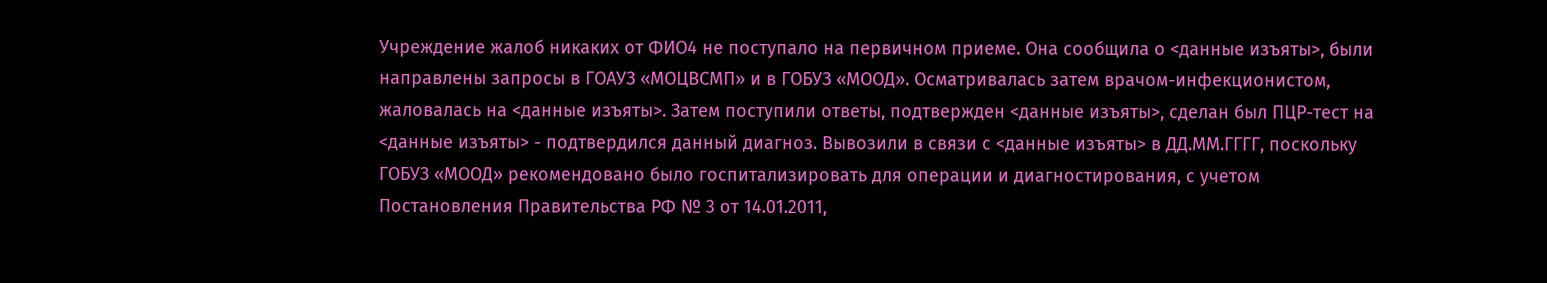Учреждение жалоб никаких от ФИО4 не поступало на первичном приеме. Она сообщила о <данные изъяты>, были направлены запросы в ГОАУЗ «МОЦВСМП» и в ГОБУЗ «МООД». Осматривалась затем врачом-инфекционистом, жаловалась на <данные изъяты>. Затем поступили ответы, подтвержден <данные изъяты>, сделан был ПЦР-тест на <данные изъяты> - подтвердился данный диагноз. Вывозили в связи с <данные изъяты> в ДД.ММ.ГГГГ, поскольку ГОБУЗ «МООД» рекомендовано было госпитализировать для операции и диагностирования, с учетом Постановления Правительства РФ № 3 от 14.01.2011,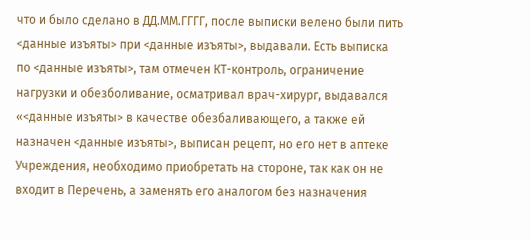что и было сделано в ДД.ММ.ГГГГ, после выписки велено были пить <данные изъяты> при <данные изъяты>, выдавали. Есть выписка по <данные изъяты>, там отмечен КТ-контроль, ограничение нагрузки и обезболивание, осматривал врач-хирург, выдавался «<данные изъяты> в качестве обезбаливающего, а также ей назначен <данные изъяты>, выписан рецепт, но его нет в аптеке Учреждения, необходимо приобретать на стороне, так как он не входит в Перечень, а заменять его аналогом без назначения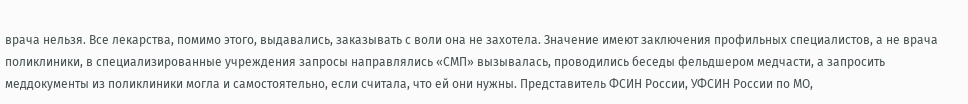врача нельзя. Все лекарства, помимо этого, выдавались, заказывать с воли она не захотела. Значение имеют заключения профильных специалистов, а не врача поликлиники, в специализированные учреждения запросы направлялись «СМП» вызывалась, проводились беседы фельдшером медчасти, а запросить меддокументы из поликлиники могла и самостоятельно, если считала, что ей они нужны. Представитель ФСИН России, УФСИН России по МО,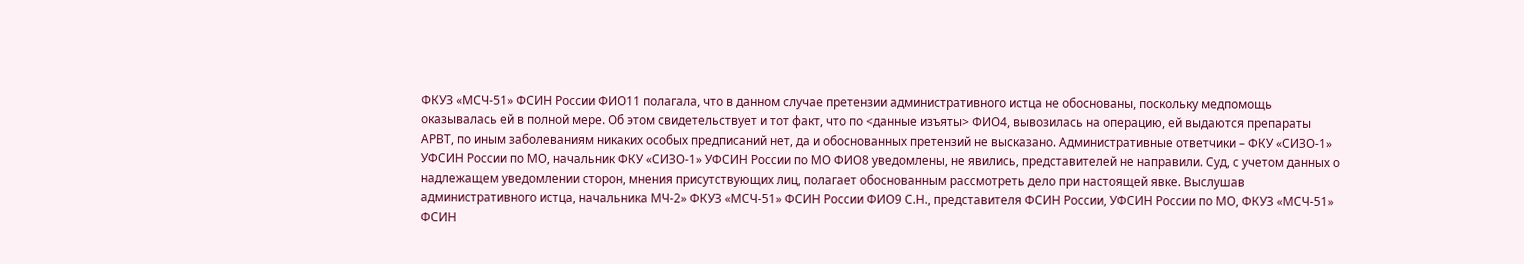ФКУЗ «МСЧ-51» ФСИН России ФИО11 полагала, что в данном случае претензии административного истца не обоснованы, поскольку медпомощь оказывалась ей в полной мере. Об этом свидетельствует и тот факт, что по <данные изъяты> ФИО4, вывозилась на операцию, ей выдаются препараты АРВТ, по иным заболеваниям никаких особых предписаний нет, да и обоснованных претензий не высказано. Административные ответчики – ФКУ «СИЗО-1» УФСИН России по МО, начальник ФКУ «СИЗО-1» УФСИН России по МО ФИО8 уведомлены, не явились, представителей не направили. Суд, с учетом данных о надлежащем уведомлении сторон, мнения присутствующих лиц, полагает обоснованным рассмотреть дело при настоящей явке. Выслушав административного истца, начальника МЧ-2» ФКУЗ «МСЧ-51» ФСИН России ФИО9 С.Н., представителя ФСИН России, УФСИН России по МО, ФКУЗ «МСЧ-51» ФСИН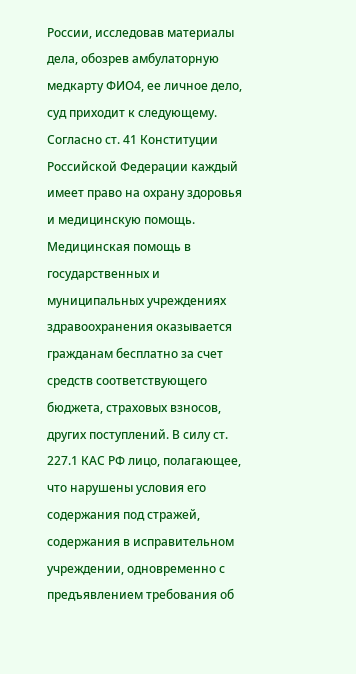России, исследовав материалы дела, обозрев амбулаторную медкарту ФИО4, ее личное дело, суд приходит к следующему. Согласно ст. 41 Конституции Российской Федерации каждый имеет право на охрану здоровья и медицинскую помощь. Медицинская помощь в государственных и муниципальных учреждениях здравоохранения оказывается гражданам бесплатно за счет средств соответствующего бюджета, страховых взносов, других поступлений. В силу ст. 227.1 КАС РФ лицо, полагающее, что нарушены условия его содержания под стражей, содержания в исправительном учреждении, одновременно с предъявлением требования об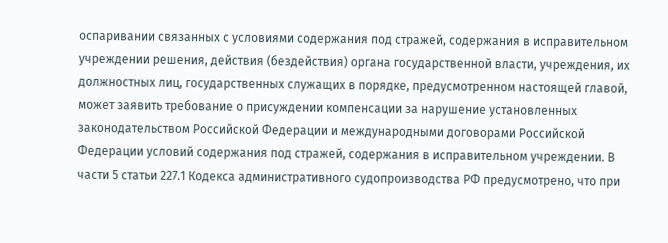оспаривании связанных с условиями содержания под стражей, содержания в исправительном учреждении решения, действия (бездействия) органа государственной власти, учреждения, их должностных лиц, государственных служащих в порядке, предусмотренном настоящей главой, может заявить требование о присуждении компенсации за нарушение установленных законодательством Российской Федерации и международными договорами Российской Федерации условий содержания под стражей, содержания в исправительном учреждении. В части 5 статьи 227.1 Кодекса административного судопроизводства РФ предусмотрено, что при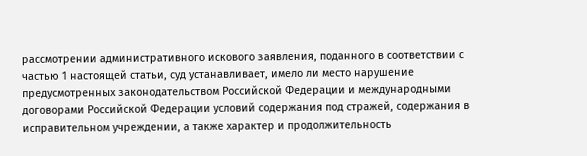рассмотрении административного искового заявления, поданного в соответствии с частью 1 настоящей статьи, суд устанавливает, имело ли место нарушение предусмотренных законодательством Российской Федерации и международными договорами Российской Федерации условий содержания под стражей, содержания в исправительном учреждении, а также характер и продолжительность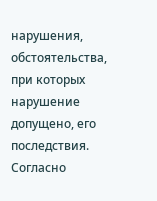нарушения, обстоятельства, при которых нарушение допущено, его последствия. Согласно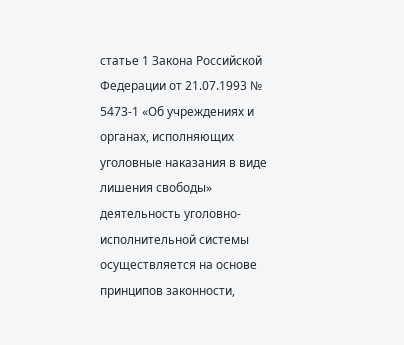статье 1 Закона Российской Федерации от 21.07.1993 № 5473-1 «Об учреждениях и органах, исполняющих уголовные наказания в виде лишения свободы» деятельность уголовно-исполнительной системы осуществляется на основе принципов законности,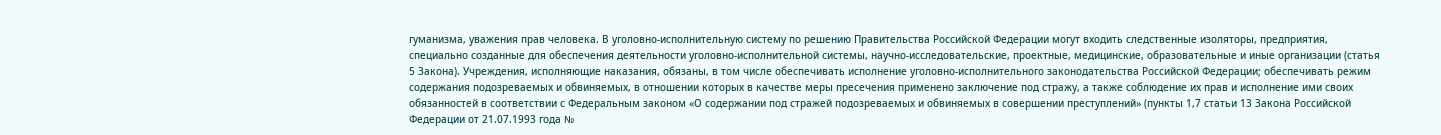гуманизма, уважения прав человека. В уголовно-исполнительную систему по решению Правительства Российской Федерации могут входить следственные изоляторы, предприятия, специально созданные для обеспечения деятельности уголовно-исполнительной системы, научно-исследовательские, проектные, медицинские, образовательные и иные организации (статья 5 Закона). Учреждения, исполняющие наказания, обязаны, в том числе обеспечивать исполнение уголовно-исполнительного законодательства Российской Федерации; обеспечивать режим содержания подозреваемых и обвиняемых, в отношении которых в качестве меры пресечения применено заключение под стражу, а также соблюдение их прав и исполнение ими своих обязанностей в соответствии с Федеральным законом «О содержании под стражей подозреваемых и обвиняемых в совершении преступлений» (пункты 1,7 статьи 13 Закона Российской Федерации от 21.07.1993 года №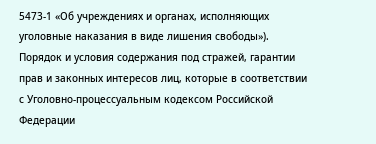5473-1 «Об учреждениях и органах, исполняющих уголовные наказания в виде лишения свободы»). Порядок и условия содержания под стражей, гарантии прав и законных интересов лиц, которые в соответствии с Уголовно-процессуальным кодексом Российской Федерации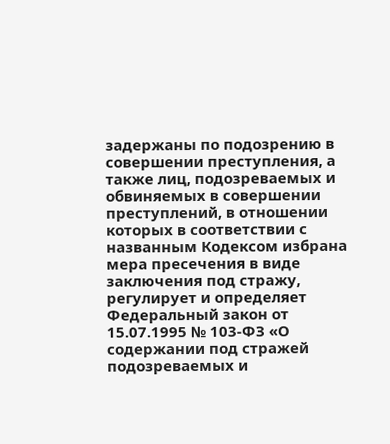задержаны по подозрению в совершении преступления, а также лиц, подозреваемых и обвиняемых в совершении преступлений, в отношении которых в соответствии с названным Кодексом избрана мера пресечения в виде заключения под стражу, регулирует и определяет Федеральный закон от 15.07.1995 № 103-ФЗ «О содержании под стражей подозреваемых и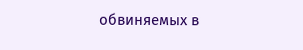обвиняемых в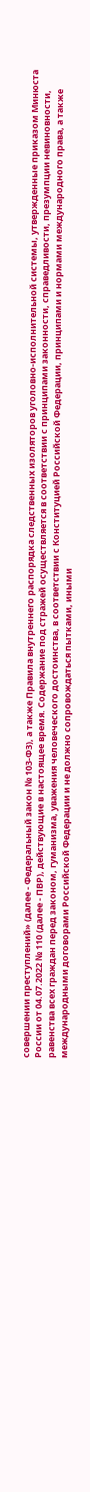совершении преступлений» (далее - Федеральный закон № 103-ФЗ), а также Правила внутреннего распорядка следственных изоляторов уголовно-исполнительной системы, утвержденные приказом Минюста России от 04.07.2022 № 110 (далее - ПВР), действующие в настоящее время. Содержание под стражей осуществляется в соответствии с принципами законности, справедливости, презумпции невиновности, равенства всех граждан перед законом, гуманизма, уважения человеческого достоинства, в соответствии с Конституцией Российской Федерации, принципами и нормами международного права, а также международными договорами Российской Федерации и не должно сопровождаться пытками, иными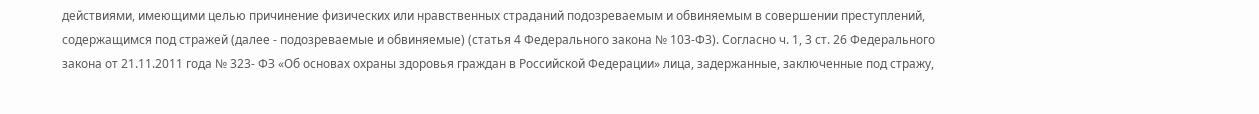действиями, имеющими целью причинение физических или нравственных страданий подозреваемым и обвиняемым в совершении преступлений, содержащимся под стражей (далее - подозреваемые и обвиняемые) (статья 4 Федерального закона № 103-ФЗ). Согласно ч. 1, 3 ст. 26 Федерального закона от 21.11.2011 года № 323- ФЗ «Об основах охраны здоровья граждан в Российской Федерации» лица, задержанные, заключенные под стражу,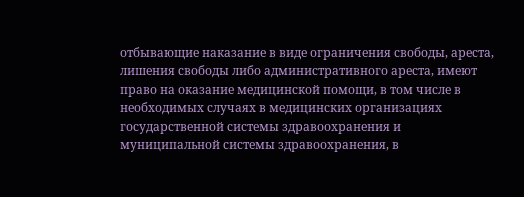отбывающие наказание в виде ограничения свободы, ареста, лишения свободы либо административного ареста, имеют право на оказание медицинской помощи, в том числе в необходимых случаях в медицинских организациях государственной системы здравоохранения и муниципальной системы здравоохранения, в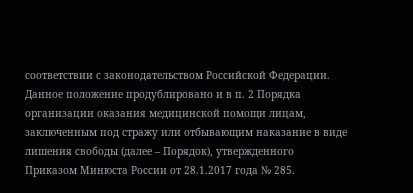соответствии с законодательством Российской Федерации. Данное положение продублировано и в п. 2 Порядка организации оказания медицинской помощи лицам, заключенным под стражу или отбывающим наказание в виде лишения свободы (далее – Порядок), утвержденного Приказом Минюста России от 28.1.2017 года № 285.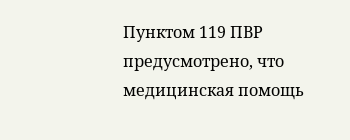Пунктом 119 ПВР предусмотрено, что медицинская помощь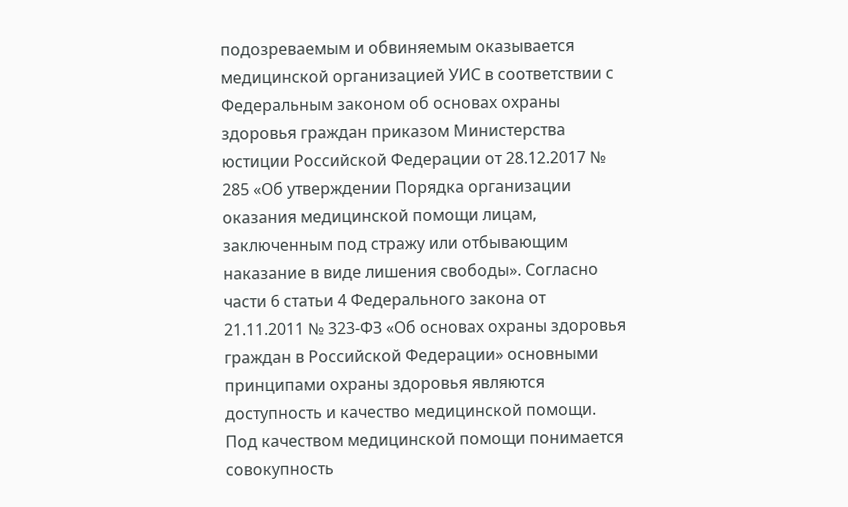подозреваемым и обвиняемым оказывается медицинской организацией УИС в соответствии с Федеральным законом об основах охраны здоровья граждан приказом Министерства юстиции Российской Федерации от 28.12.2017 № 285 «Об утверждении Порядка организации оказания медицинской помощи лицам, заключенным под стражу или отбывающим наказание в виде лишения свободы». Согласно части 6 статьи 4 Федерального закона от 21.11.2011 № 323-ФЗ «Об основах охраны здоровья граждан в Российской Федерации» основными принципами охраны здоровья являются доступность и качество медицинской помощи. Под качеством медицинской помощи понимается совокупность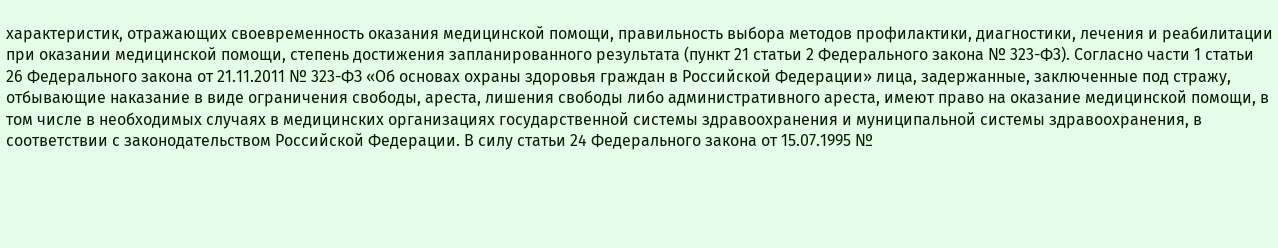характеристик, отражающих своевременность оказания медицинской помощи, правильность выбора методов профилактики, диагностики, лечения и реабилитации при оказании медицинской помощи, степень достижения запланированного результата (пункт 21 статьи 2 Федерального закона № 323-Ф3). Согласно части 1 статьи 26 Федерального закона от 21.11.2011 № 323-ФЗ «Об основах охраны здоровья граждан в Российской Федерации» лица, задержанные, заключенные под стражу, отбывающие наказание в виде ограничения свободы, ареста, лишения свободы либо административного ареста, имеют право на оказание медицинской помощи, в том числе в необходимых случаях в медицинских организациях государственной системы здравоохранения и муниципальной системы здравоохранения, в соответствии с законодательством Российской Федерации. В силу статьи 24 Федерального закона от 15.07.1995 №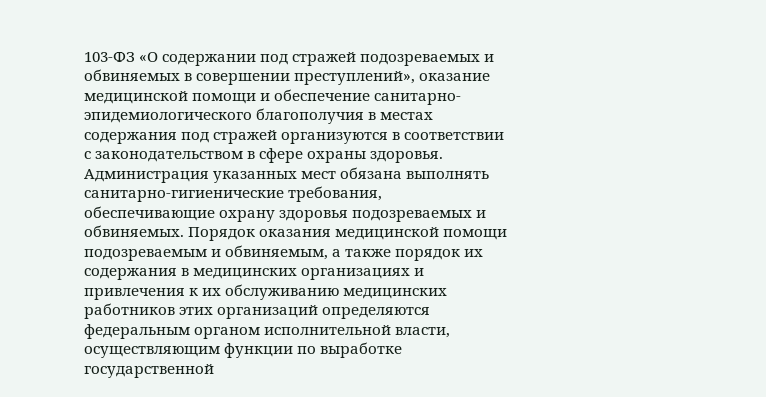103-ФЗ «О содержании под стражей подозреваемых и обвиняемых в совершении преступлений», оказание медицинской помощи и обеспечение санитарно-эпидемиологического благополучия в местах содержания под стражей организуются в соответствии с законодательством в сфере охраны здоровья. Администрация указанных мест обязана выполнять санитарно-гигиенические требования, обеспечивающие охрану здоровья подозреваемых и обвиняемых. Порядок оказания медицинской помощи подозреваемым и обвиняемым, а также порядок их содержания в медицинских организациях и привлечения к их обслуживанию медицинских работников этих организаций определяются федеральным органом исполнительной власти, осуществляющим функции по выработке государственной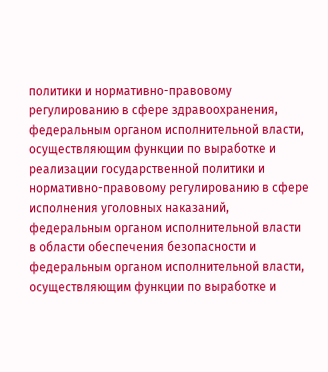политики и нормативно-правовому регулированию в сфере здравоохранения, федеральным органом исполнительной власти, осуществляющим функции по выработке и реализации государственной политики и нормативно-правовому регулированию в сфере исполнения уголовных наказаний, федеральным органом исполнительной власти в области обеспечения безопасности и федеральным органом исполнительной власти, осуществляющим функции по выработке и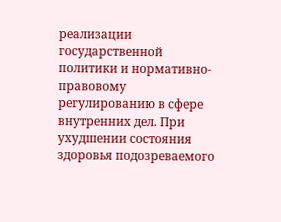реализации государственной политики и нормативно-правовому регулированию в сфере внутренних дел. При ухудшении состояния здоровья подозреваемого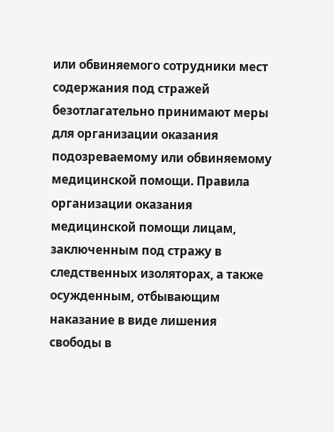или обвиняемого сотрудники мест содержания под стражей безотлагательно принимают меры для организации оказания подозреваемому или обвиняемому медицинской помощи. Правила организации оказания медицинской помощи лицам, заключенным под стражу в следственных изоляторах, а также осужденным, отбывающим наказание в виде лишения свободы в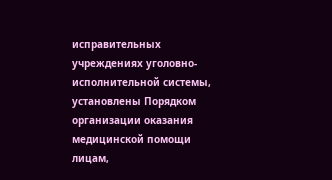исправительных учреждениях уголовно-исполнительной системы, установлены Порядком организации оказания медицинской помощи лицам,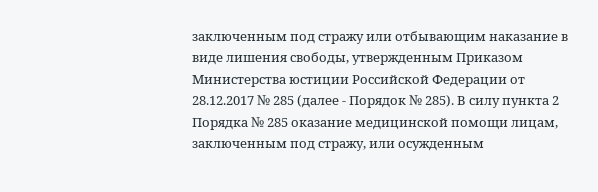заключенным под стражу или отбывающим наказание в виде лишения свободы, утвержденным Приказом Министерства юстиции Российской Федерации от 28.12.2017 № 285 (далее - Порядок № 285). В силу пункта 2 Порядка № 285 оказание медицинской помощи лицам, заключенным под стражу, или осужденным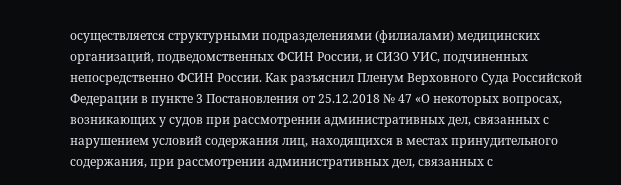осуществляется структурными подразделениями (филиалами) медицинских организаций, подведомственных ФСИН России, и СИЗО УИС, подчиненных непосредственно ФСИН России. Как разъяснил Пленум Верховного Суда Российской Федерации в пункте 3 Постановления от 25.12.2018 № 47 «О некоторых вопросах, возникающих у судов при рассмотрении административных дел, связанных с нарушением условий содержания лиц, находящихся в местах принудительного содержания, при рассмотрении административных дел, связанных с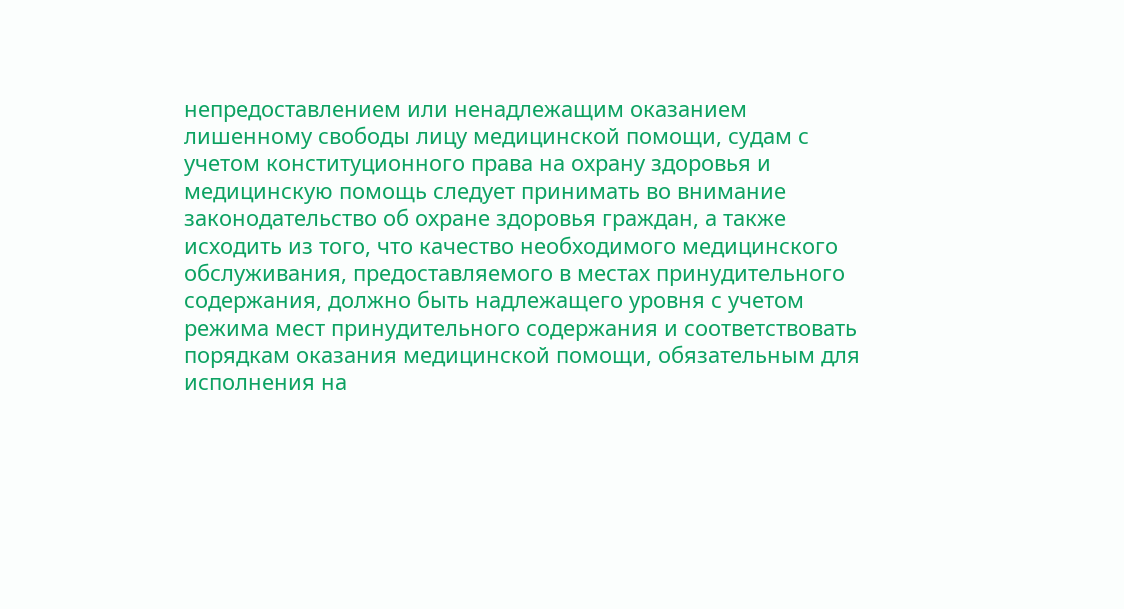непредоставлением или ненадлежащим оказанием лишенному свободы лицу медицинской помощи, судам с учетом конституционного права на охрану здоровья и медицинскую помощь следует принимать во внимание законодательство об охране здоровья граждан, а также исходить из того, что качество необходимого медицинского обслуживания, предоставляемого в местах принудительного содержания, должно быть надлежащего уровня с учетом режима мест принудительного содержания и соответствовать порядкам оказания медицинской помощи, обязательным для исполнения на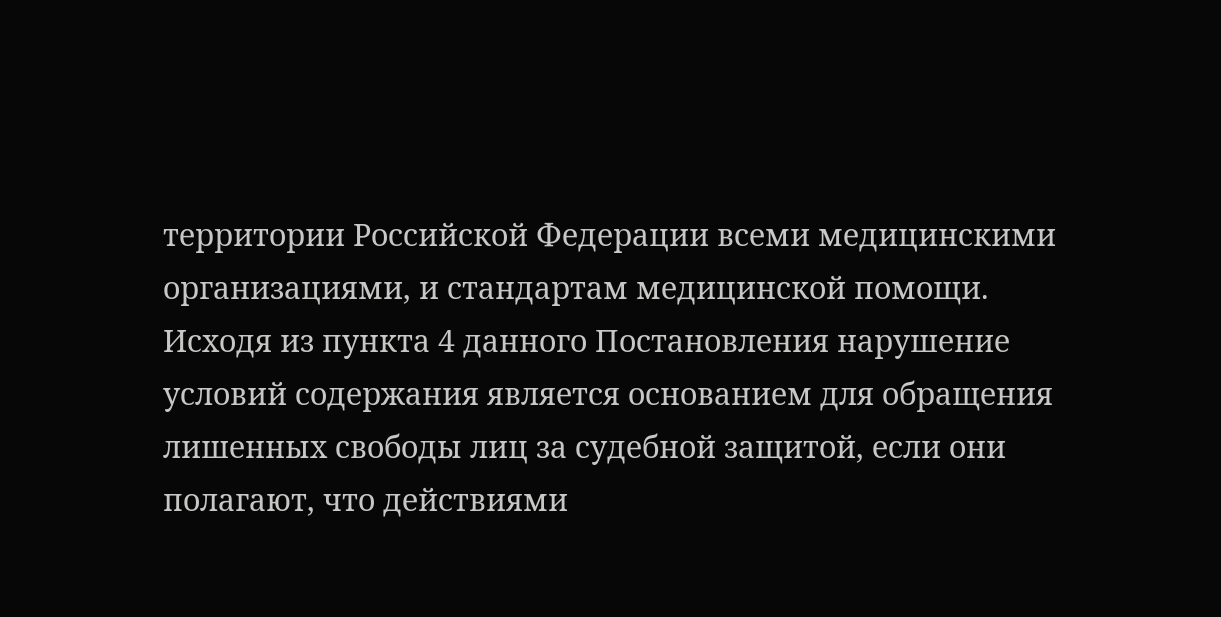территории Российской Федерации всеми медицинскими организациями, и стандартам медицинской помощи. Исходя из пункта 4 данного Постановления нарушение условий содержания является основанием для обращения лишенных свободы лиц за судебной защитой, если они полагают, что действиями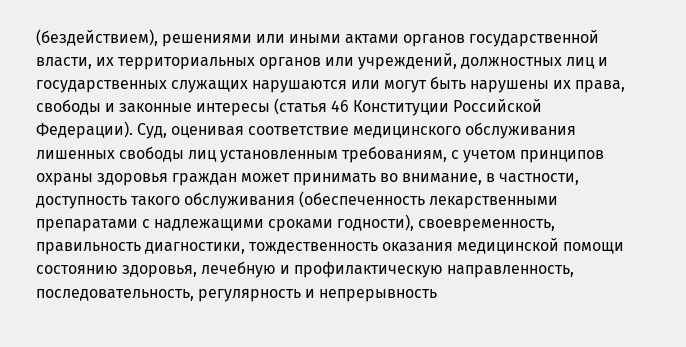(бездействием), решениями или иными актами органов государственной власти, их территориальных органов или учреждений, должностных лиц и государственных служащих нарушаются или могут быть нарушены их права, свободы и законные интересы (статья 46 Конституции Российской Федерации). Суд, оценивая соответствие медицинского обслуживания лишенных свободы лиц установленным требованиям, с учетом принципов охраны здоровья граждан может принимать во внимание, в частности, доступность такого обслуживания (обеспеченность лекарственными препаратами с надлежащими сроками годности), своевременность, правильность диагностики, тождественность оказания медицинской помощи состоянию здоровья, лечебную и профилактическую направленность, последовательность, регулярность и непрерывность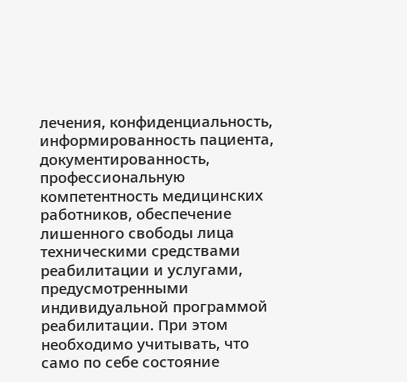лечения, конфиденциальность, информированность пациента, документированность, профессиональную компетентность медицинских работников, обеспечение лишенного свободы лица техническими средствами реабилитации и услугами, предусмотренными индивидуальной программой реабилитации. При этом необходимо учитывать, что само по себе состояние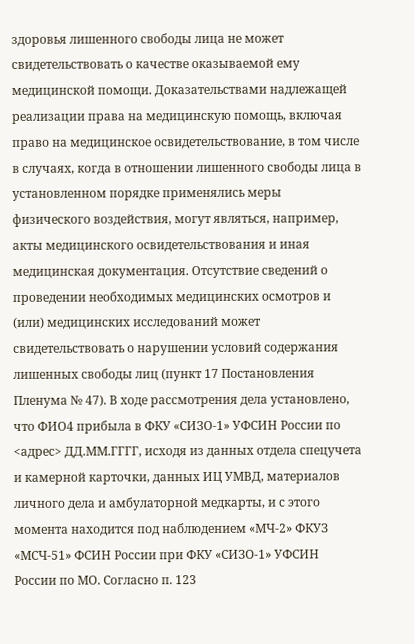здоровья лишенного свободы лица не может свидетельствовать о качестве оказываемой ему медицинской помощи. Доказательствами надлежащей реализации права на медицинскую помощь, включая право на медицинское освидетельствование, в том числе в случаях, когда в отношении лишенного свободы лица в установленном порядке применялись меры физического воздействия, могут являться, например, акты медицинского освидетельствования и иная медицинская документация. Отсутствие сведений о проведении необходимых медицинских осмотров и (или) медицинских исследований может свидетельствовать о нарушении условий содержания лишенных свободы лиц (пункт 17 Постановления Пленума № 47). В ходе рассмотрения дела установлено, что ФИО4 прибыла в ФКУ «СИЗО-1» УФСИН России по <адрес> ДД.ММ.ГГГГ, исходя из данных отдела спецучета и камерной карточки, данных ИЦ УМВД, материалов личного дела и амбулаторной медкарты, и с этого момента находится под наблюдением «МЧ-2» ФКУЗ «МСЧ-51» ФСИН России при ФКУ «СИЗО-1» УФСИН России по МО. Согласно п. 123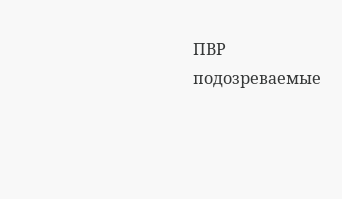ПВР подозреваемые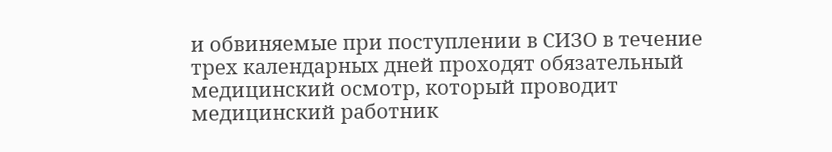и обвиняемые при поступлении в СИЗО в течение трех календарных дней проходят обязательный медицинский осмотр, который проводит медицинский работник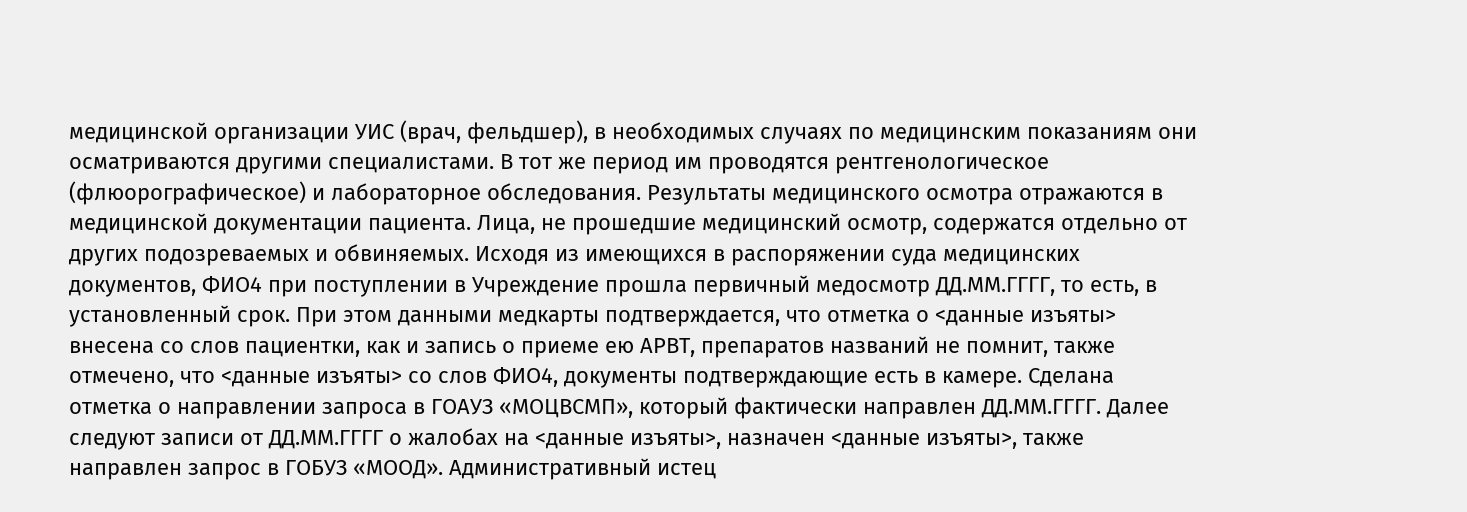медицинской организации УИС (врач, фельдшер), в необходимых случаях по медицинским показаниям они осматриваются другими специалистами. В тот же период им проводятся рентгенологическое (флюорографическое) и лабораторное обследования. Результаты медицинского осмотра отражаются в медицинской документации пациента. Лица, не прошедшие медицинский осмотр, содержатся отдельно от других подозреваемых и обвиняемых. Исходя из имеющихся в распоряжении суда медицинских документов, ФИО4 при поступлении в Учреждение прошла первичный медосмотр ДД.ММ.ГГГГ, то есть, в установленный срок. При этом данными медкарты подтверждается, что отметка о <данные изъяты> внесена со слов пациентки, как и запись о приеме ею АРВТ, препаратов названий не помнит, также отмечено, что <данные изъяты> со слов ФИО4, документы подтверждающие есть в камере. Сделана отметка о направлении запроса в ГОАУЗ «МОЦВСМП», который фактически направлен ДД.ММ.ГГГГ. Далее следуют записи от ДД.ММ.ГГГГ о жалобах на <данные изъяты>, назначен <данные изъяты>, также направлен запрос в ГОБУЗ «МООД». Административный истец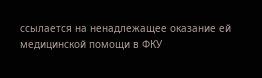ссылается на ненадлежащее оказание ей медицинской помощи в ФКУ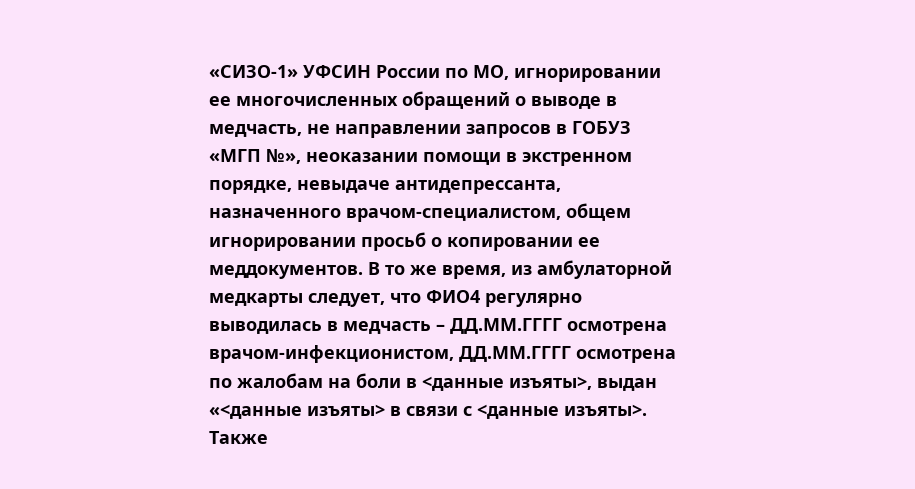«СИЗО-1» УФСИН России по МО, игнорировании ее многочисленных обращений о выводе в медчасть, не направлении запросов в ГОБУЗ «МГП №», неоказании помощи в экстренном порядке, невыдаче антидепрессанта, назначенного врачом-специалистом, общем игнорировании просьб о копировании ее меддокументов. В то же время, из амбулаторной медкарты следует, что ФИО4 регулярно выводилась в медчасть – ДД.ММ.ГГГГ осмотрена врачом-инфекционистом, ДД.ММ.ГГГГ осмотрена по жалобам на боли в <данные изъяты>, выдан «<данные изъяты> в связи с <данные изъяты>. Также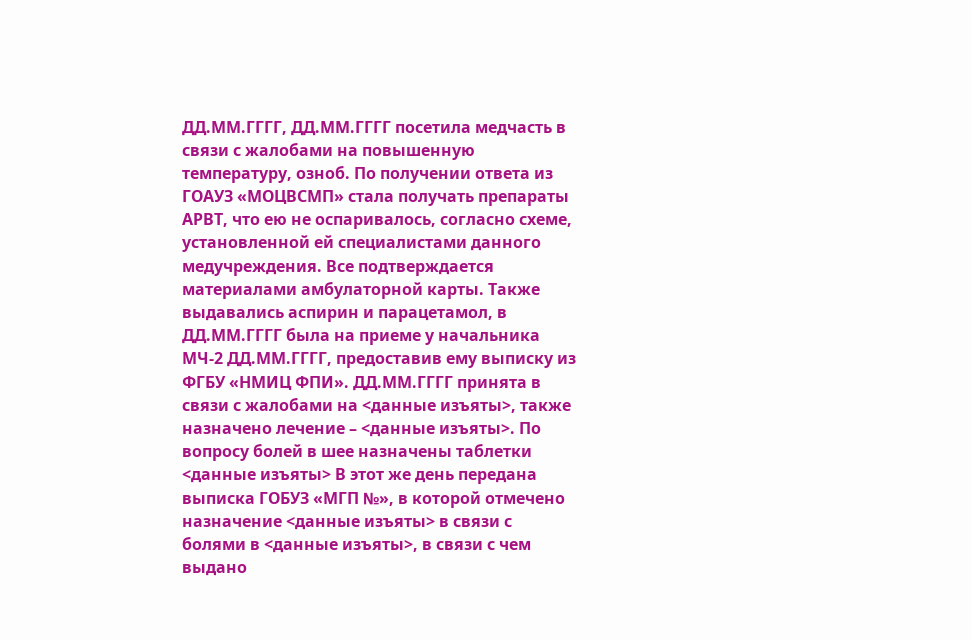ДД.ММ.ГГГГ, ДД.ММ.ГГГГ посетила медчасть в связи с жалобами на повышенную температуру, озноб. По получении ответа из ГОАУЗ «МОЦВСМП» стала получать препараты АРВТ, что ею не оспаривалось, согласно схеме, установленной ей специалистами данного медучреждения. Все подтверждается материалами амбулаторной карты. Также выдавались аспирин и парацетамол, в ДД.ММ.ГГГГ была на приеме у начальника МЧ-2 ДД.ММ.ГГГГ, предоставив ему выписку из ФГБУ «НМИЦ ФПИ». ДД.ММ.ГГГГ принята в связи с жалобами на <данные изъяты>, также назначено лечение – <данные изъяты>. По вопросу болей в шее назначены таблетки <данные изъяты> В этот же день передана выписка ГОБУЗ «МГП №», в которой отмечено назначение <данные изъяты> в связи с болями в <данные изъяты>, в связи с чем выдано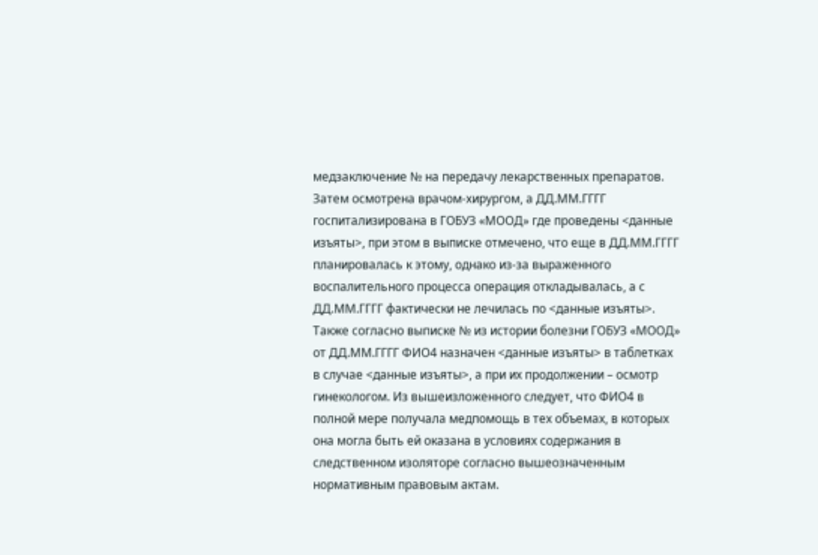медзаключение № на передачу лекарственных препаратов. Затем осмотрена врачом-хирургом, а ДД.ММ.ГГГГ госпитализирована в ГОБУЗ «МООД» где проведены <данные изъяты>, при этом в выписке отмечено, что еще в ДД.ММ.ГГГГ планировалась к этому, однако из-за выраженного воспалительного процесса операция откладывалась, а с ДД.ММ.ГГГГ фактически не лечилась по <данные изъяты>. Также согласно выписке № из истории болезни ГОБУЗ «МООД» от ДД.ММ.ГГГГ ФИО4 назначен <данные изъяты> в таблетках в случае <данные изъяты>, а при их продолжении – осмотр гинекологом. Из вышеизложенного следует, что ФИО4 в полной мере получала медпомощь в тех объемах, в которых она могла быть ей оказана в условиях содержания в следственном изоляторе согласно вышеозначенным нормативным правовым актам.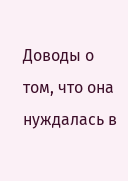Доводы о том, что она нуждалась в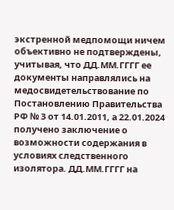экстренной медпомощи ничем объективно не подтверждены, учитывая, что ДД.ММ.ГГГГ ее документы направлялись на медосвидетельствование по Постановлению Правительства РФ № 3 от 14.01.2011, а 22.01.2024 получено заключение о возможности содержания в условиях следственного изолятора. ДД.ММ.ГГГГ на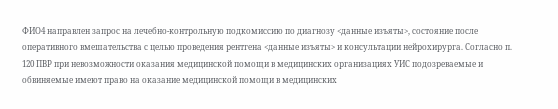ФИО4 направлен запрос на лечебно-контрольную подкомиссию по диагнозу <данные изъяты>, состояние после оперативного вмешательства с целью проведения рентгена <данные изъяты> и консультации нейрохирурга. Согласно п. 120 ПВР при невозможности оказания медицинской помощи в медицинских организациях УИС подозреваемые и обвиняемые имеют право на оказание медицинской помощи в медицинских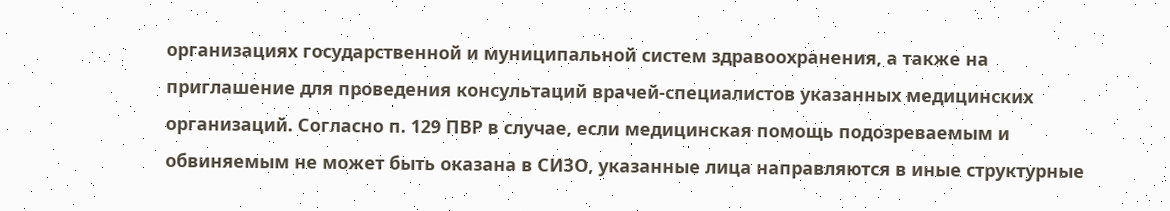организациях государственной и муниципальной систем здравоохранения, а также на приглашение для проведения консультаций врачей-специалистов указанных медицинских организаций. Согласно п. 129 ПВР в случае, если медицинская помощь подозреваемым и обвиняемым не может быть оказана в СИЗО, указанные лица направляются в иные структурные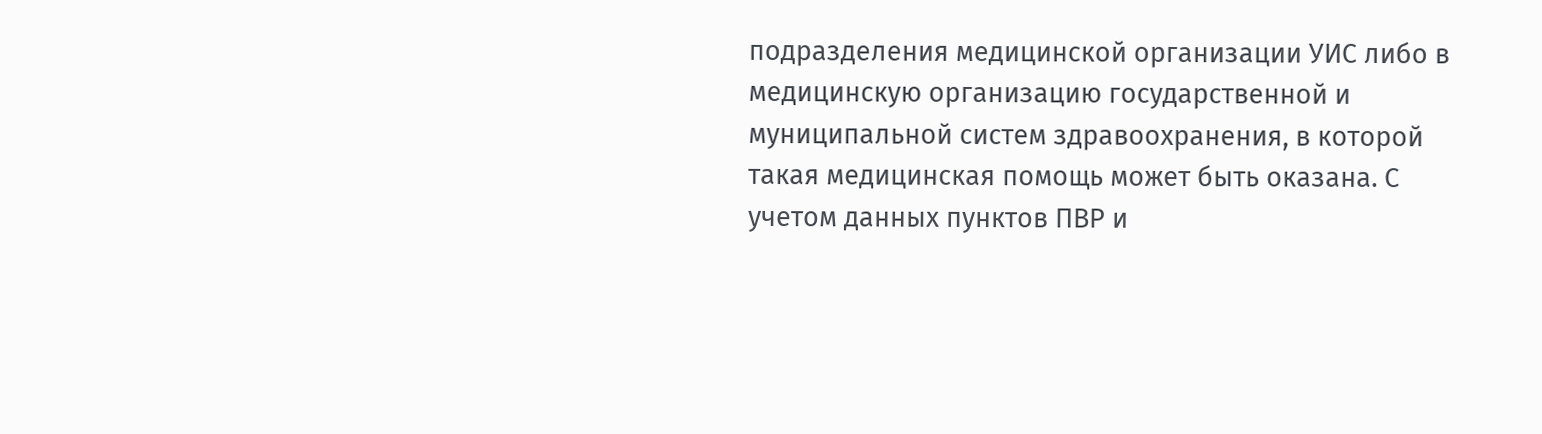подразделения медицинской организации УИС либо в медицинскую организацию государственной и муниципальной систем здравоохранения, в которой такая медицинская помощь может быть оказана. С учетом данных пунктов ПВР и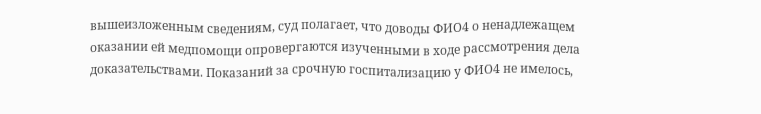вышеизложенным сведениям, суд полагает, что доводы ФИО4 о ненадлежащем оказании ей медпомощи опровергаются изученными в ходе рассмотрения дела доказательствами. Показаний за срочную госпитализацию у ФИО4 не имелось,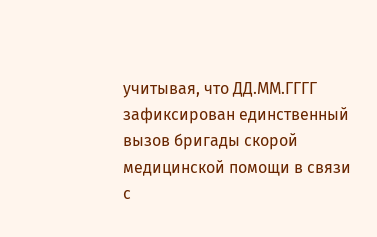учитывая, что ДД.ММ.ГГГГ зафиксирован единственный вызов бригады скорой медицинской помощи в связи с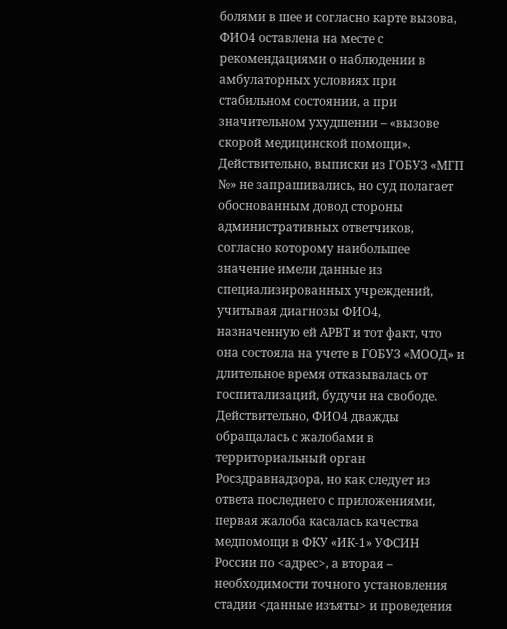болями в шее и согласно карте вызова, ФИО4 оставлена на месте с рекомендациями о наблюдении в амбулаторных условиях при стабильном состоянии, а при значительном ухудшении – «вызове скорой медицинской помощи». Действительно, выписки из ГОБУЗ «МГП №» не запрашивались, но суд полагает обоснованным довод стороны административных ответчиков, согласно которому наибольшее значение имели данные из специализированных учреждений, учитывая диагнозы ФИО4, назначенную ей АРВТ и тот факт, что она состояла на учете в ГОБУЗ «МООД» и длительное время отказывалась от госпитализаций, будучи на свободе. Действительно, ФИО4 дважды обращалась с жалобами в территориальный орган Росздравнадзора, но как следует из ответа последнего с приложениями, первая жалоба касалась качества медпомощи в ФКУ «ИК-1» УФСИН России по <адрес>, а вторая – необходимости точного установления стадии <данные изъяты> и проведения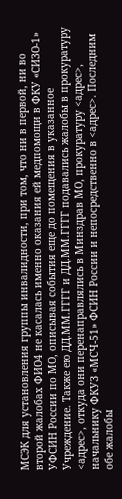МСЭК для установления группы инвалидности, при том, что ни в первой, ни во второй жалобах ФИО4 не касалась именно оказания ей медпомощи в ФКУ «СИЗО-1» УФСИН России по МО, описывая события еще до помещения в указанное Учреждение. Также ею ДД.ММ.ГГГГ и ДД.ММ.ГГГГ подавались жалобы в прокуратуру <адрес>, откуда они перенаправлялись в Минздрав МО, прокуратуру <адрес>, начальнику ФКУЗ «МСЧ-51» ФСИН России и непосредственно в <адрес>. Последним обе жалобы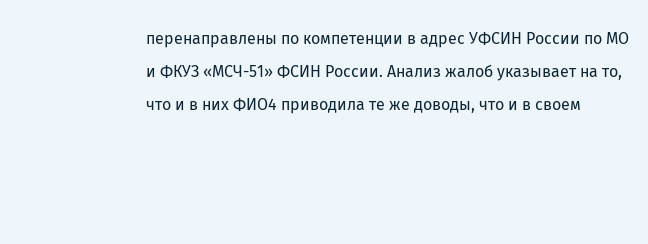перенаправлены по компетенции в адрес УФСИН России по МО и ФКУЗ «МСЧ-51» ФСИН России. Анализ жалоб указывает на то, что и в них ФИО4 приводила те же доводы, что и в своем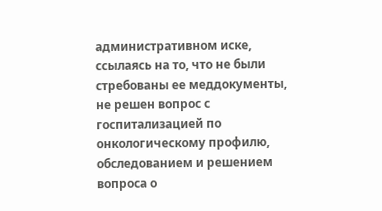административном иске, ссылаясь на то, что не были стребованы ее меддокументы, не решен вопрос с госпитализацией по онкологическому профилю, обследованием и решением вопроса о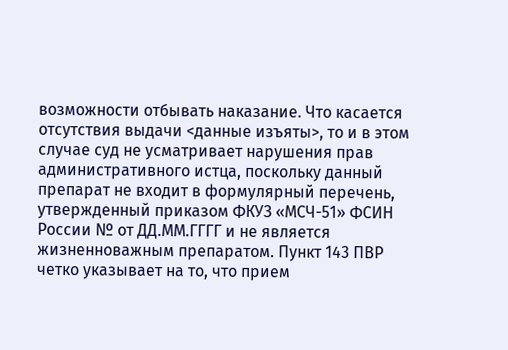возможности отбывать наказание. Что касается отсутствия выдачи <данные изъяты>, то и в этом случае суд не усматривает нарушения прав административного истца, поскольку данный препарат не входит в формулярный перечень, утвержденный приказом ФКУЗ «МСЧ-51» ФСИН России № от ДД.ММ.ГГГГ и не является жизненноважным препаратом. Пункт 143 ПВР четко указывает на то, что прием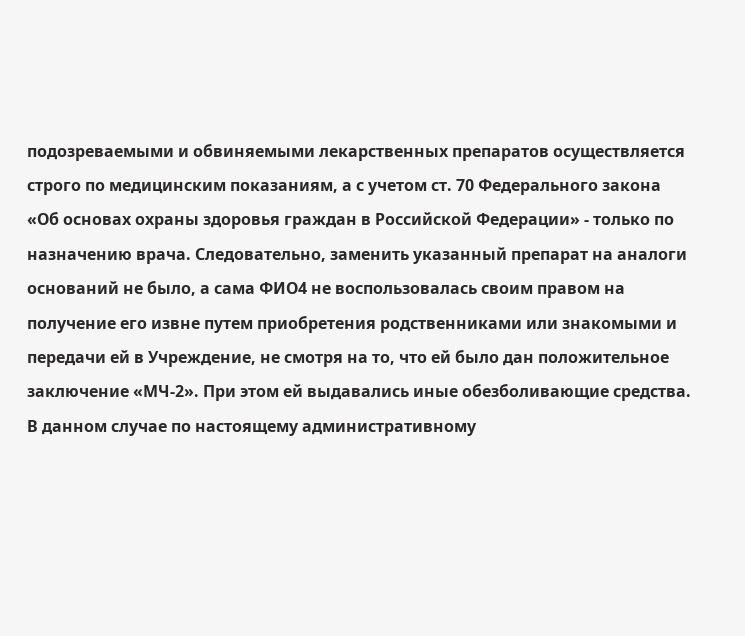подозреваемыми и обвиняемыми лекарственных препаратов осуществляется строго по медицинским показаниям, а с учетом ст. 70 Федерального закона «Об основах охраны здоровья граждан в Российской Федерации» - только по назначению врача. Следовательно, заменить указанный препарат на аналоги оснований не было, а сама ФИО4 не воспользовалась своим правом на получение его извне путем приобретения родственниками или знакомыми и передачи ей в Учреждение, не смотря на то, что ей было дан положительное заключение «МЧ-2». При этом ей выдавались иные обезболивающие средства. В данном случае по настоящему административному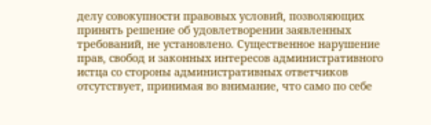делу совокупности правовых условий, позволяющих принять решение об удовлетворении заявленных требований, не установлено. Существенное нарушение прав, свобод и законных интересов административного истца со стороны административных ответчиков отсутствует, принимая во внимание, что само по себе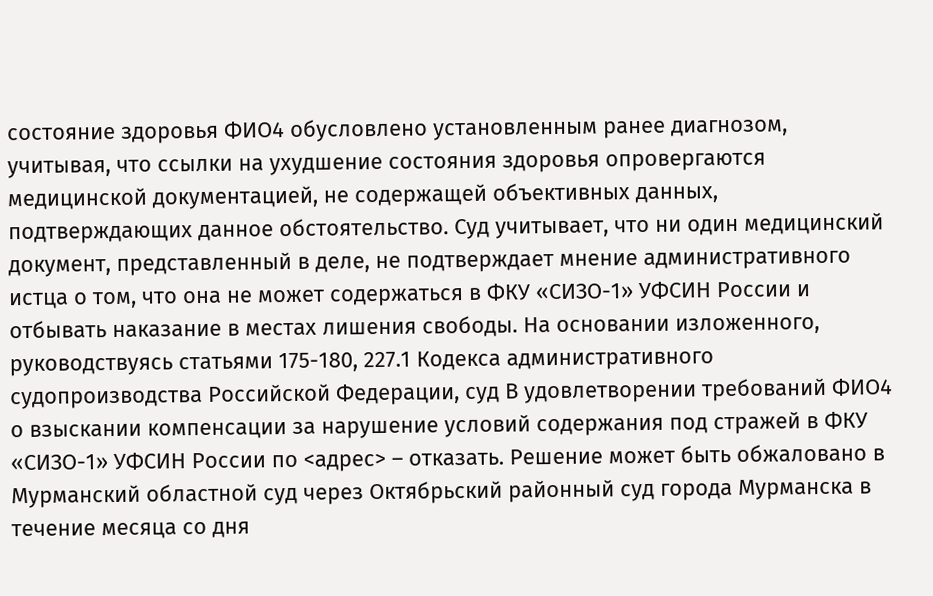состояние здоровья ФИО4 обусловлено установленным ранее диагнозом, учитывая, что ссылки на ухудшение состояния здоровья опровергаются медицинской документацией, не содержащей объективных данных, подтверждающих данное обстоятельство. Суд учитывает, что ни один медицинский документ, представленный в деле, не подтверждает мнение административного истца о том, что она не может содержаться в ФКУ «СИЗО-1» УФСИН России и отбывать наказание в местах лишения свободы. На основании изложенного, руководствуясь статьями 175-180, 227.1 Кодекса административного судопроизводства Российской Федерации, суд В удовлетворении требований ФИО4 о взыскании компенсации за нарушение условий содержания под стражей в ФКУ «СИЗО-1» УФСИН России по <адрес> – отказать. Решение может быть обжаловано в Мурманский областной суд через Октябрьский районный суд города Мурманска в течение месяца со дня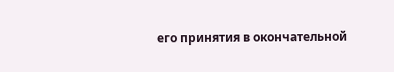его принятия в окончательной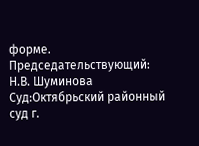форме. Председательствующий: Н.В. Шуминова Суд:Октябрьский районный суд г.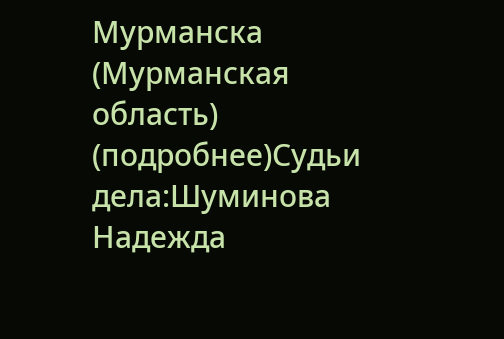Мурманска (Мурманская область) (подробнее)Судьи дела:Шуминова Надежда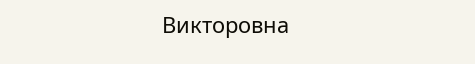Викторовна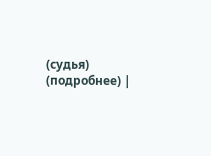(судья) (подробнее) |